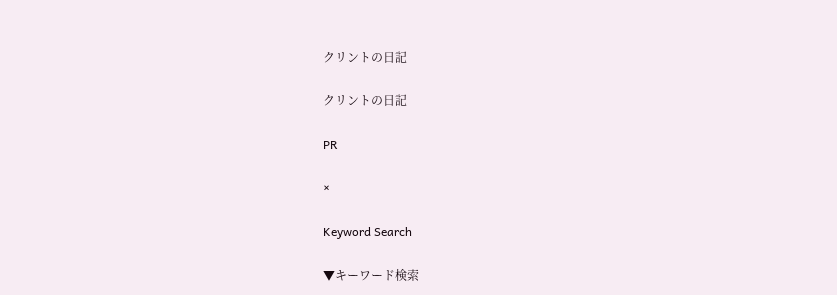クリントの日記

クリントの日記

PR

×

Keyword Search

▼キーワード検索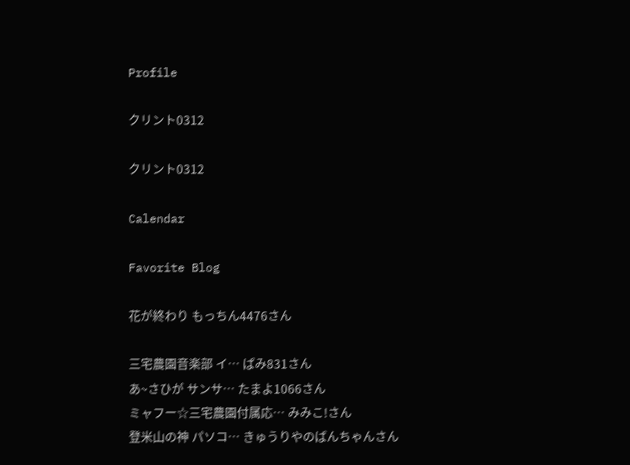Profile

クリント0312

クリント0312

Calendar

Favorite Blog

花が終わり もっちん4476さん

三宅農園音楽部 イ… ぱみ831さん
あ~さひが サンサ… たまよ1066さん
ミャフー☆三宅農園付属応… みみこ!さん
登米山の神 パソコ… きゅうりやのばんちゃんさん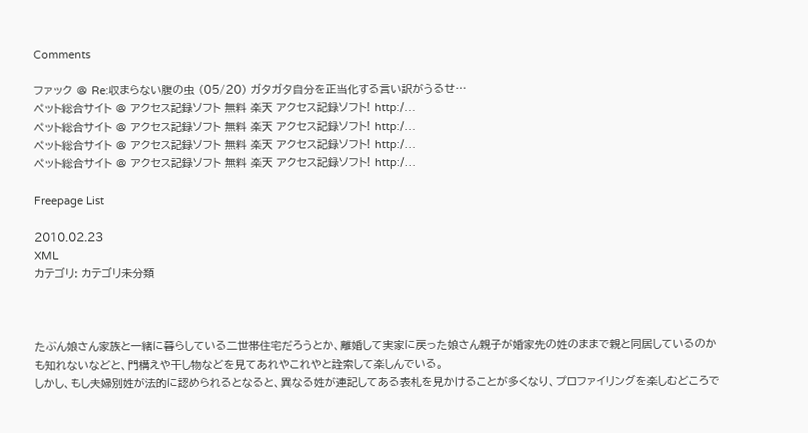Comments

ファック @ Re:収まらない腹の虫 (05/20) ガタガタ自分を正当化する言い訳がうるせ…
ペット総合サイト @ アクセス記録ソフト 無料 楽天 アクセス記録ソフト! http:/…
ペット総合サイト @ アクセス記録ソフト 無料 楽天 アクセス記録ソフト! http:/…
ペット総合サイト @ アクセス記録ソフト 無料 楽天 アクセス記録ソフト! http:/…
ペット総合サイト @ アクセス記録ソフト 無料 楽天 アクセス記録ソフト! http:/…

Freepage List

2010.02.23
XML
カテゴリ: カテゴリ未分類



たぶん娘さん家族と一緒に暮らしている二世帯住宅だろうとか、離婚して実家に戻った娘さん親子が婚家先の姓のままで親と同居しているのかも知れないなどと、門構えや干し物などを見てあれやこれやと詮索して楽しんでいる。
しかし、もし夫婦別姓が法的に認められるとなると、異なる姓が連記してある表札を見かけることが多くなり、プロファイリングを楽しむどころで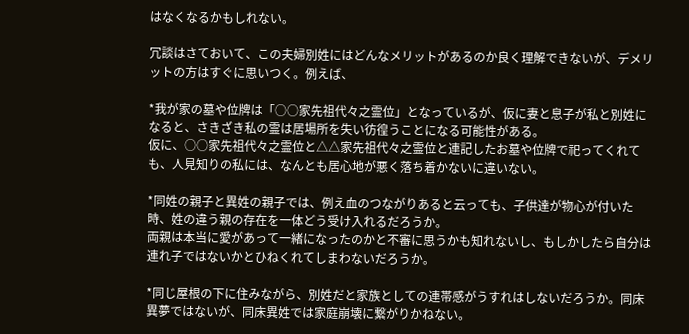はなくなるかもしれない。

冗談はさておいて、この夫婦別姓にはどんなメリットがあるのか良く理解できないが、デメリットの方はすぐに思いつく。例えば、

*我が家の墓や位牌は「○○家先祖代々之霊位」となっているが、仮に妻と息子が私と別姓になると、さきざき私の霊は居場所を失い彷徨うことになる可能性がある。
仮に、○○家先祖代々之霊位と△△家先祖代々之霊位と連記したお墓や位牌で祀ってくれても、人見知りの私には、なんとも居心地が悪く落ち着かないに違いない。

*同姓の親子と異姓の親子では、例え血のつながりあると云っても、子供達が物心が付いた時、姓の違う親の存在を一体どう受け入れるだろうか。
両親は本当に愛があって一緒になったのかと不審に思うかも知れないし、もしかしたら自分は連れ子ではないかとひねくれてしまわないだろうか。

*同じ屋根の下に住みながら、別姓だと家族としての連帯感がうすれはしないだろうか。同床異夢ではないが、同床異姓では家庭崩壊に繋がりかねない。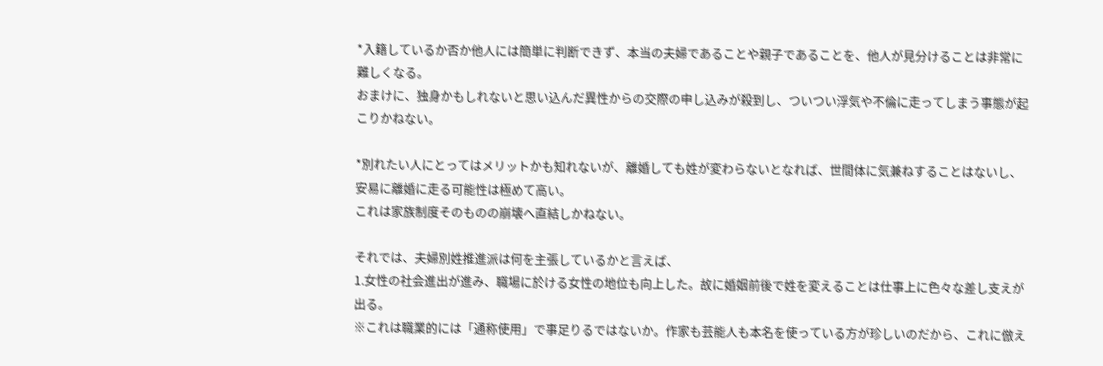*入籍しているか否か他人には簡単に判断できず、本当の夫婦であることや親子であることを、他人が見分けることは非常に難しくなる。
おまけに、独身かもしれないと思い込んだ異性からの交際の申し込みが殺到し、ついつい浮気や不倫に走ってしまう事態が起こりかねない。

*別れたい人にとってはメリットかも知れないが、離婚しても姓が変わらないとなれば、世間体に気兼ねすることはないし、安易に離婚に走る可能性は極めて高い。
これは家族制度そのものの崩壊へ直結しかねない。

それでは、夫婦別姓推進派は何を主張しているかと言えば、
1.女性の社会進出が進み、職場に於ける女性の地位も向上した。故に婚姻前後で姓を変えることは仕事上に色々な差し支えが出る。
※これは職業的には「通称使用」で事足りるではないか。作家も芸能人も本名を使っている方が珍しいのだから、これに倣え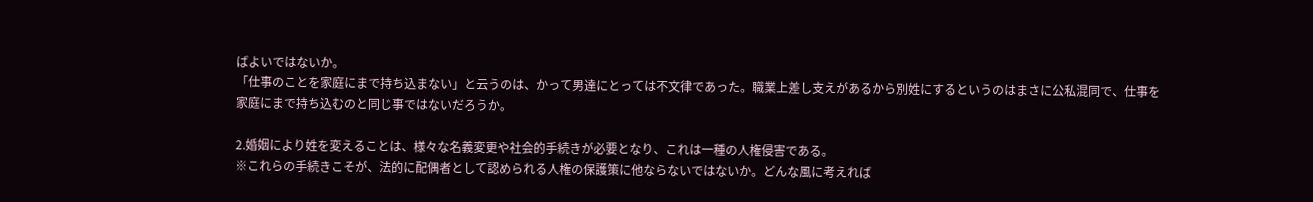ばよいではないか。
「仕事のことを家庭にまで持ち込まない」と云うのは、かって男達にとっては不文律であった。職業上差し支えがあるから別姓にするというのはまさに公私混同で、仕事を家庭にまで持ち込むのと同じ事ではないだろうか。

2.婚姻により姓を変えることは、様々な名義変更や社会的手続きが必要となり、これは一種の人権侵害である。
※これらの手続きこそが、法的に配偶者として認められる人権の保護策に他ならないではないか。どんな風に考えれば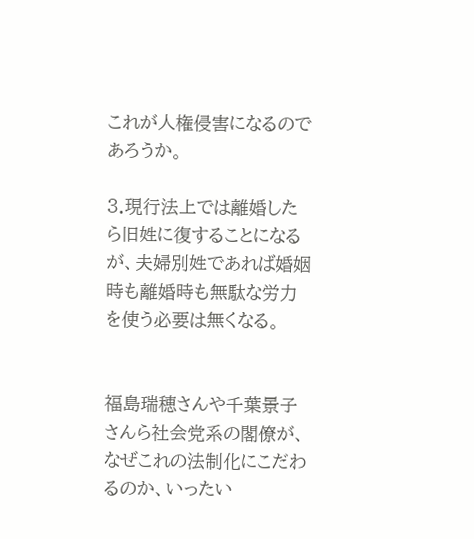これが人権侵害になるのであろうか。

3.現行法上では離婚したら旧姓に復することになるが、夫婦別姓であれば婚姻時も離婚時も無駄な労力を使う必要は無くなる。


福島瑞穂さんや千葉景子さんら社会党系の閣僚が、なぜこれの法制化にこだわるのか、いったい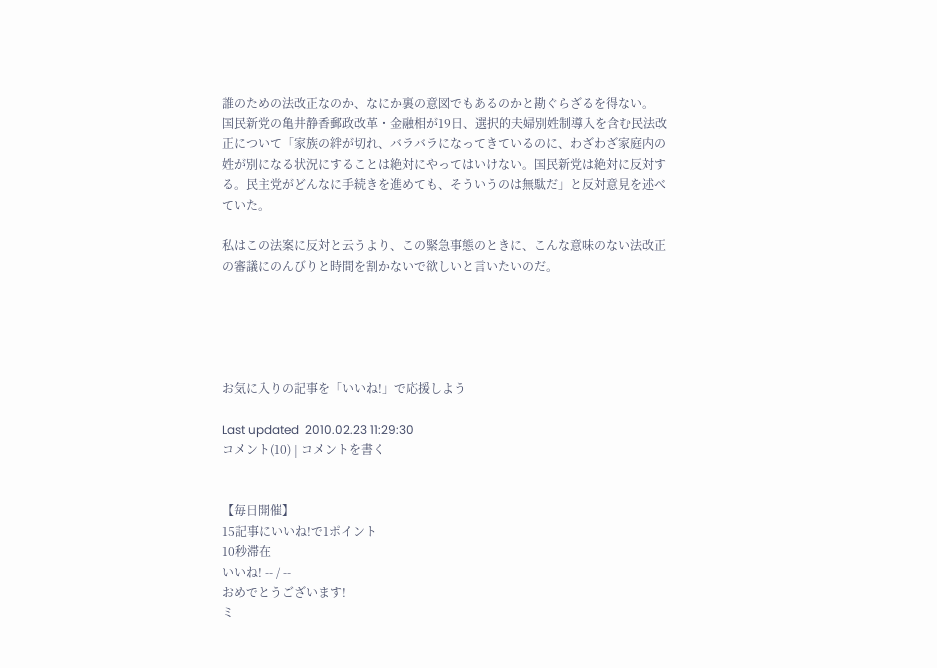誰のための法改正なのか、なにか裏の意図でもあるのかと勘ぐらざるを得ない。
国民新党の亀井静香郵政改革・金融相が19日、選択的夫婦別姓制導入を含む民法改正について「家族の絆が切れ、バラバラになってきているのに、わざわざ家庭内の姓が別になる状況にすることは絶対にやってはいけない。国民新党は絶対に反対する。民主党がどんなに手続きを進めても、そういうのは無駄だ」と反対意見を述べていた。

私はこの法案に反対と云うより、この緊急事態のときに、こんな意味のない法改正の審議にのんびりと時間を割かないで欲しいと言いたいのだ。





お気に入りの記事を「いいね!」で応援しよう

Last updated  2010.02.23 11:29:30
コメント(10) | コメントを書く


【毎日開催】
15記事にいいね!で1ポイント
10秒滞在
いいね! -- / --
おめでとうございます!
ミ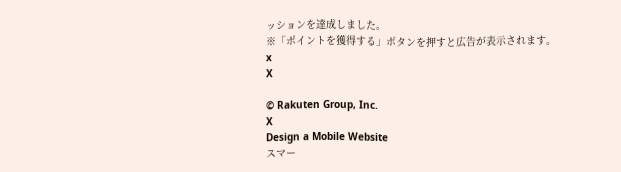ッションを達成しました。
※「ポイントを獲得する」ボタンを押すと広告が表示されます。
x
X

© Rakuten Group, Inc.
X
Design a Mobile Website
スマー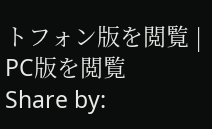トフォン版を閲覧 | PC版を閲覧
Share by: